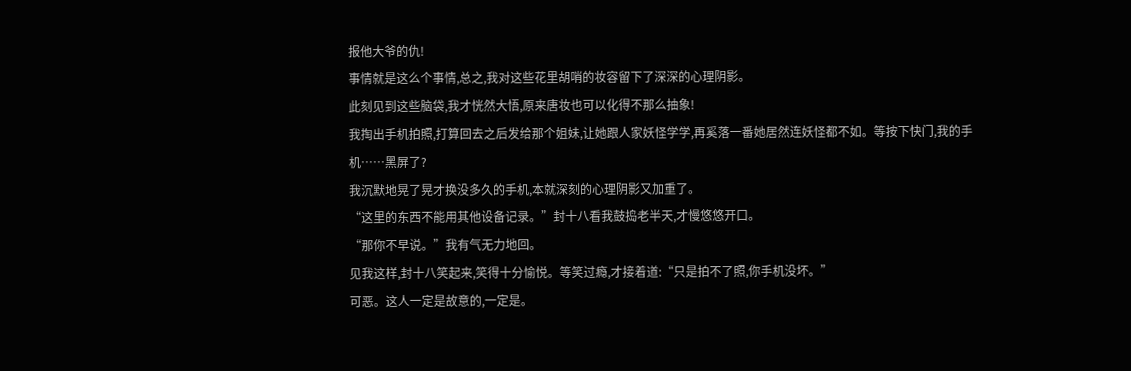报他大爷的仇!
事情就是这么个事情,总之,我对这些花里胡哨的妆容留下了深深的心理阴影。
此刻见到这些脑袋,我才恍然大悟,原来唐妆也可以化得不那么抽象!
我掏出手机拍照,打算回去之后发给那个姐妹,让她跟人家妖怪学学,再奚落一番她居然连妖怪都不如。等按下快门,我的手机……黑屏了?
我沉默地晃了晃才换没多久的手机,本就深刻的心理阴影又加重了。
“这里的东西不能用其他设备记录。”封十八看我鼓捣老半天,才慢悠悠开口。
“那你不早说。”我有气无力地回。
见我这样,封十八笑起来,笑得十分愉悦。等笑过瘾,才接着道:“只是拍不了照,你手机没坏。”
可恶。这人一定是故意的,一定是。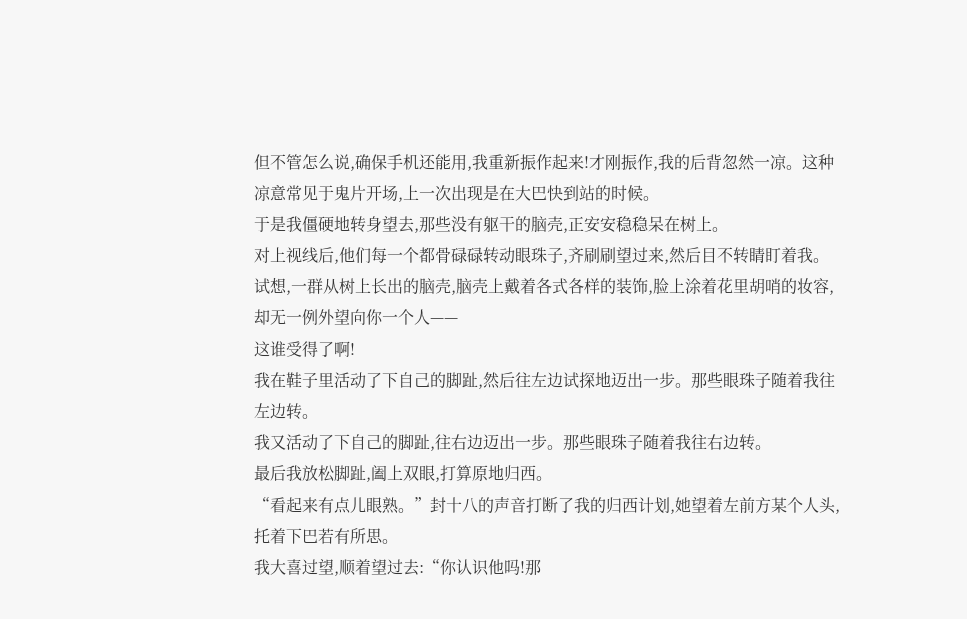但不管怎么说,确保手机还能用,我重新振作起来!才刚振作,我的后背忽然一凉。这种凉意常见于鬼片开场,上一次出现是在大巴快到站的时候。
于是我僵硬地转身望去,那些没有躯干的脑壳,正安安稳稳呆在树上。
对上视线后,他们每一个都骨碌碌转动眼珠子,齐刷刷望过来,然后目不转睛盯着我。
试想,一群从树上长出的脑壳,脑壳上戴着各式各样的装饰,脸上涂着花里胡哨的妆容,却无一例外望向你一个人——
这谁受得了啊!
我在鞋子里活动了下自己的脚趾,然后往左边试探地迈出一步。那些眼珠子随着我往左边转。
我又活动了下自己的脚趾,往右边迈出一步。那些眼珠子随着我往右边转。
最后我放松脚趾,阖上双眼,打算原地归西。
“看起来有点儿眼熟。”封十八的声音打断了我的归西计划,她望着左前方某个人头,托着下巴若有所思。
我大喜过望,顺着望过去:“你认识他吗!那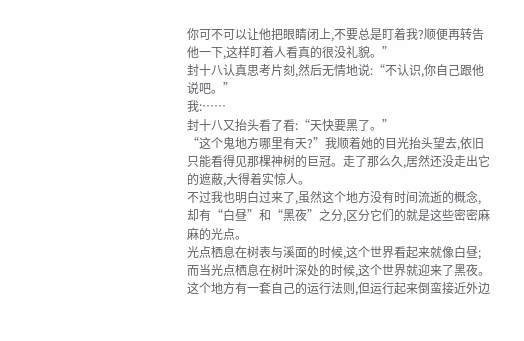你可不可以让他把眼睛闭上,不要总是盯着我?顺便再转告他一下,这样盯着人看真的很没礼貌。”
封十八认真思考片刻,然后无情地说:“不认识,你自己跟他说吧。”
我:……
封十八又抬头看了看:“天快要黑了。”
“这个鬼地方哪里有天?”我顺着她的目光抬头望去,依旧只能看得见那棵神树的巨冠。走了那么久,居然还没走出它的遮蔽,大得着实惊人。
不过我也明白过来了,虽然这个地方没有时间流逝的概念,却有“白昼”和“黑夜”之分,区分它们的就是这些密密麻麻的光点。
光点栖息在树表与溪面的时候,这个世界看起来就像白昼;而当光点栖息在树叶深处的时候,这个世界就迎来了黑夜。
这个地方有一套自己的运行法则,但运行起来倒蛮接近外边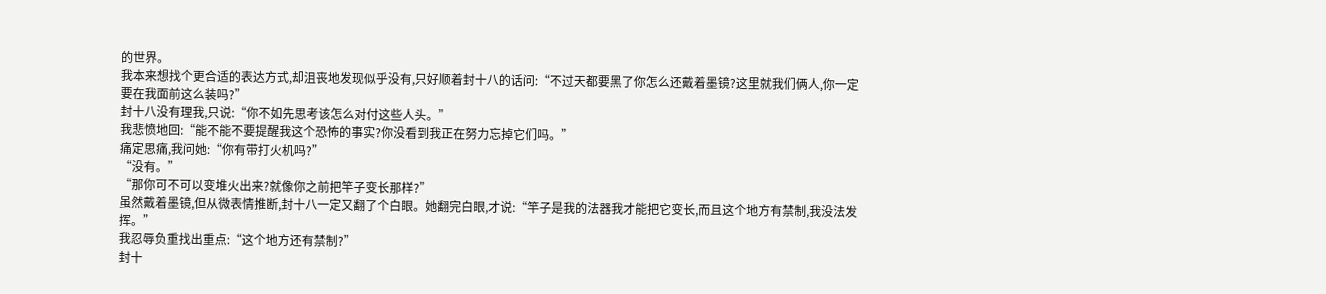的世界。
我本来想找个更合适的表达方式,却沮丧地发现似乎没有,只好顺着封十八的话问:“不过天都要黑了你怎么还戴着墨镜?这里就我们俩人,你一定要在我面前这么装吗?”
封十八没有理我,只说:“你不如先思考该怎么对付这些人头。”
我悲愤地回:“能不能不要提醒我这个恐怖的事实?你没看到我正在努力忘掉它们吗。”
痛定思痛,我问她:“你有带打火机吗?”
“没有。”
“那你可不可以变堆火出来?就像你之前把竿子变长那样?”
虽然戴着墨镜,但从微表情推断,封十八一定又翻了个白眼。她翻完白眼,才说:“竿子是我的法器我才能把它变长,而且这个地方有禁制,我没法发挥。”
我忍辱负重找出重点:“这个地方还有禁制?”
封十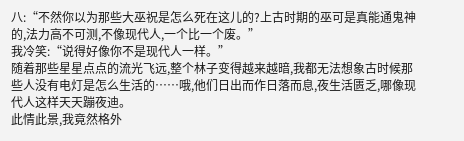八:“不然你以为那些大巫祝是怎么死在这儿的?上古时期的巫可是真能通鬼神的,法力高不可测,不像现代人,一个比一个废。”
我冷笑:“说得好像你不是现代人一样。”
随着那些星星点点的流光飞远,整个林子变得越来越暗,我都无法想象古时候那些人没有电灯是怎么生活的……哦,他们日出而作日落而息,夜生活匮乏,哪像现代人这样天天蹦夜迪。
此情此景,我竟然格外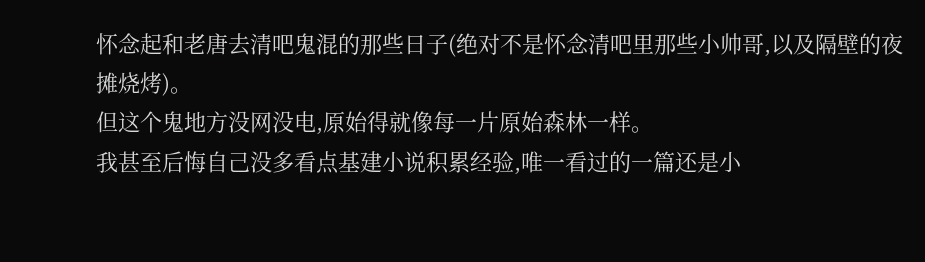怀念起和老唐去清吧鬼混的那些日子(绝对不是怀念清吧里那些小帅哥,以及隔壁的夜摊烧烤)。
但这个鬼地方没网没电,原始得就像每一片原始森林一样。
我甚至后悔自己没多看点基建小说积累经验,唯一看过的一篇还是小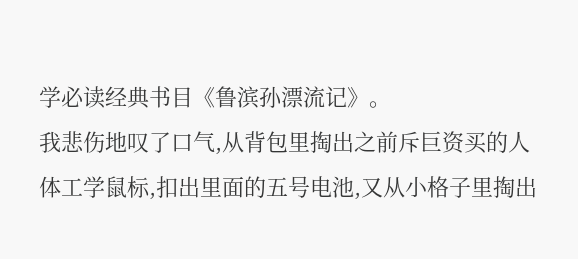学必读经典书目《鲁滨孙漂流记》。
我悲伤地叹了口气,从背包里掏出之前斥巨资买的人体工学鼠标,扣出里面的五号电池,又从小格子里掏出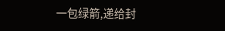一包绿箭,递给封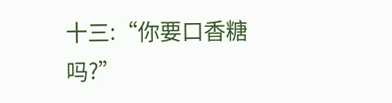十三:“你要口香糖吗?”